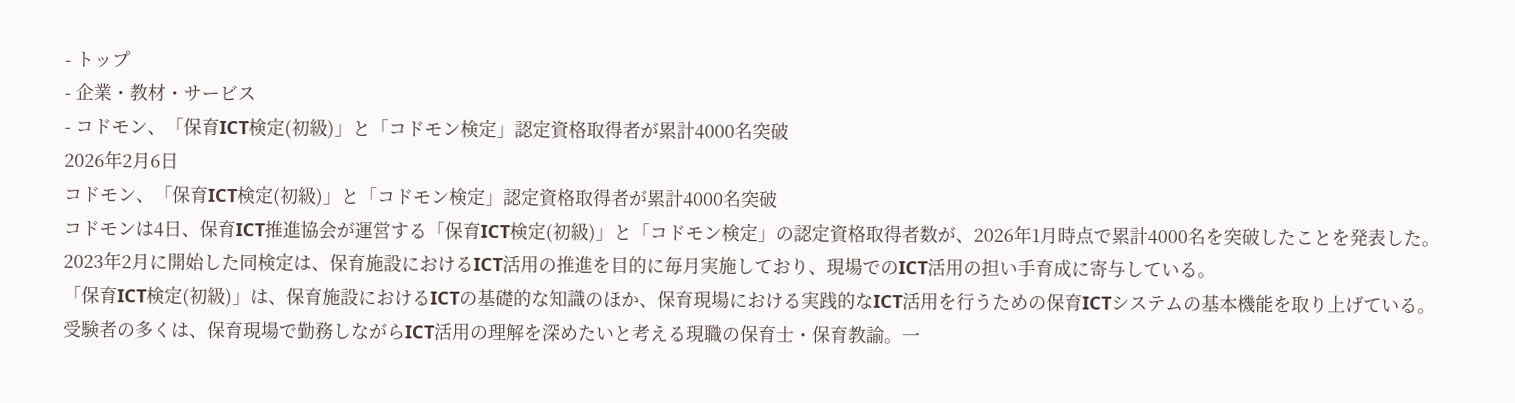- トップ
- 企業・教材・サービス
- コドモン、「保育ICT検定(初級)」と「コドモン検定」認定資格取得者が累計4000名突破
2026年2月6日
コドモン、「保育ICT検定(初級)」と「コドモン検定」認定資格取得者が累計4000名突破
コドモンは4日、保育ICT推進協会が運営する「保育ICT検定(初級)」と「コドモン検定」の認定資格取得者数が、2026年1月時点で累計4000名を突破したことを発表した。
2023年2月に開始した同検定は、保育施設におけるICT活用の推進を目的に毎月実施しており、現場でのICT活用の担い手育成に寄与している。
「保育ICT検定(初級)」は、保育施設におけるICTの基礎的な知識のほか、保育現場における実践的なICT活用を行うための保育ICTシステムの基本機能を取り上げている。
受験者の多くは、保育現場で勤務しながらICT活用の理解を深めたいと考える現職の保育士・保育教諭。一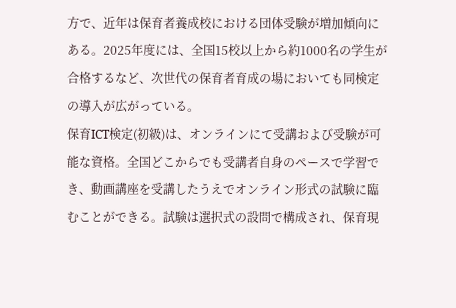方で、近年は保育者養成校における団体受験が増加傾向にある。2025年度には、全国15校以上から約1000名の学生が合格するなど、次世代の保育者育成の場においても同検定の導入が広がっている。
保育ICT検定(初級)は、オンラインにて受講および受験が可能な資格。全国どこからでも受講者自身のペースで学習でき、動画講座を受講したうえでオンライン形式の試験に臨むことができる。試験は選択式の設問で構成され、保育現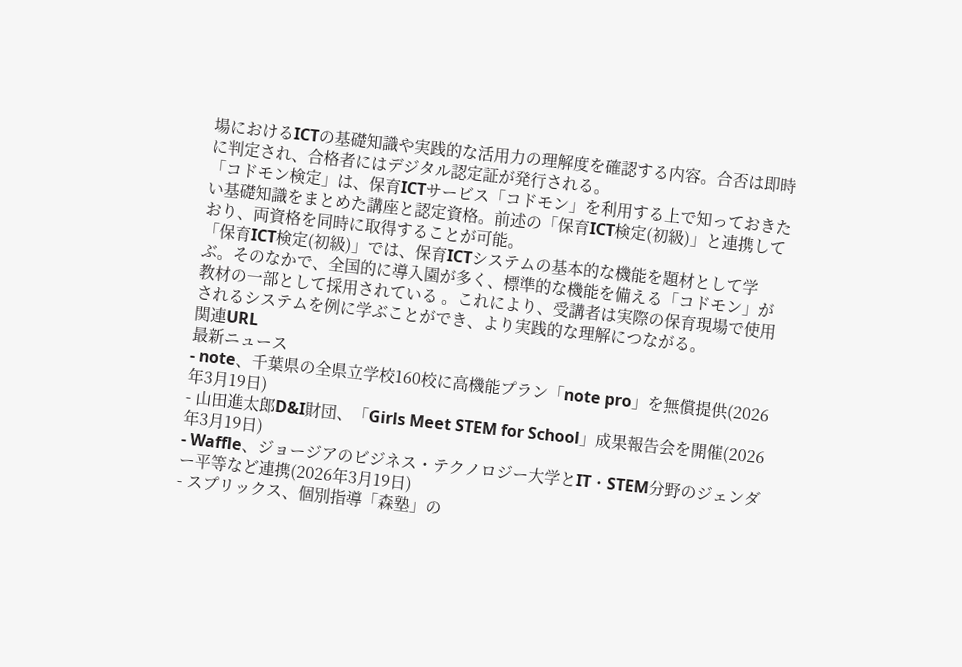場におけるICTの基礎知識や実践的な活用力の理解度を確認する内容。合否は即時に判定され、合格者にはデジタル認定証が発行される。
「コドモン検定」は、保育ICTサービス「コドモン」を利用する上で知っておきたい基礎知識をまとめた講座と認定資格。前述の「保育ICT検定(初級)」と連携しており、両資格を同時に取得することが可能。
「保育ICT検定(初級)」では、保育ICTシステムの基本的な機能を題材として学ぶ。そのなかで、全国的に導入園が多く、標準的な機能を備える「コドモン」が教材の一部として採用されている 。これにより、受講者は実際の保育現場で使用されるシステムを例に学ぶことができ、より実践的な理解につながる。
関連URL
最新ニュース
- note、千葉県の全県立学校160校に高機能プラン「note pro」を無償提供(2026年3月19日)
- 山田進太郎D&I財団、「Girls Meet STEM for School」成果報告会を開催(2026年3月19日)
- Waffle、ジョージアのビジネス・テクノロジー大学とIT・STEM分野のジェンダー平等など連携(2026年3月19日)
- スプリックス、個別指導「森塾」の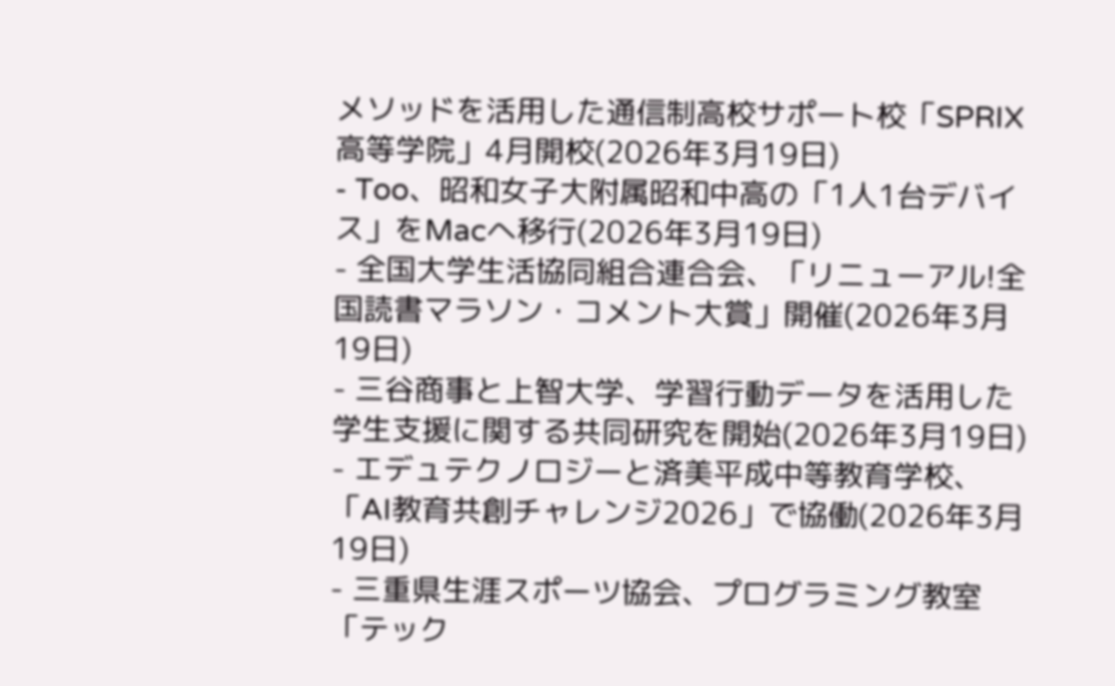メソッドを活用した通信制高校サポート校「SPRIX高等学院」4月開校(2026年3月19日)
- Too、昭和女子大附属昭和中高の「1人1台デバイス」をMacへ移行(2026年3月19日)
- 全国大学生活協同組合連合会、「リニューアル!全国読書マラソン・コメント大賞」開催(2026年3月19日)
- 三谷商事と上智大学、学習行動データを活用した学生支援に関する共同研究を開始(2026年3月19日)
- エデュテクノロジーと済美平成中等教育学校、「AI教育共創チャレンジ2026」で協働(2026年3月19日)
- 三重県生涯スポーツ協会、プログラミング教室「テック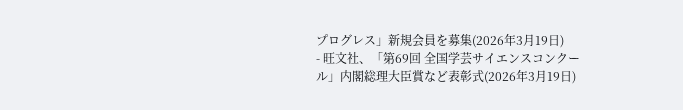プログレス」新規会員を募集(2026年3月19日)
- 旺文社、「第69回 全国学芸サイエンスコンクール」内閣総理大臣賞など表彰式(2026年3月19日)